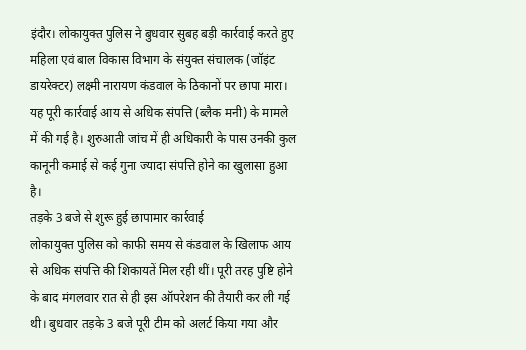इंदौर। लोकायुक्त पुलिस ने बुधवार सुबह बड़ी कार्रवाई करते हुए महिला एवं बाल विकास विभाग के संयुक्त संचालक (जॉइंट डायरेक्टर) लक्ष्मी नारायण कंडवाल के ठिकानों पर छापा मारा। यह पूरी कार्रवाई आय से अधिक संपत्ति (ब्लैक मनी) के मामले में की गई है। शुरुआती जांच में ही अधिकारी के पास उनकी कुल कानूनी कमाई से कई गुना ज्यादा संपत्ति होने का खुलासा हुआ है।
तड़के 3 बजे से शुरू हुई छापामार कार्रवाई
लोकायुक्त पुलिस को काफी समय से कंडवाल के खिलाफ आय से अधिक संपत्ति की शिकायतें मिल रही थीं। पूरी तरह पुष्टि होने के बाद मंगलवार रात से ही इस ऑपरेशन की तैयारी कर ली गई थी। बुधवार तड़के 3 बजे पूरी टीम को अलर्ट किया गया और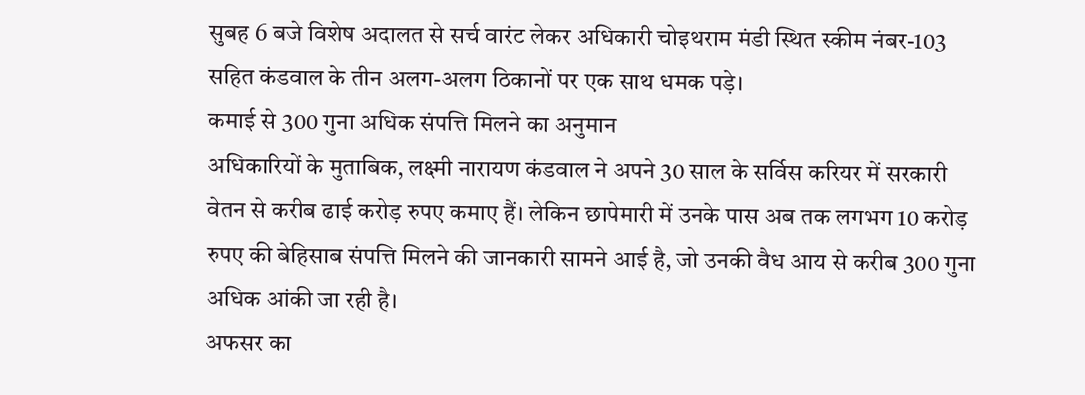सुबह 6 बजे विशेष अदालत से सर्च वारंट लेकर अधिकारी चोइथराम मंडी स्थित स्कीम नंबर-103 सहित कंडवाल के तीन अलग-अलग ठिकानों पर एक साथ धमक पड़े।
कमाई से 300 गुना अधिक संपत्ति मिलने का अनुमान
अधिकारियों के मुताबिक, लक्ष्मी नारायण कंडवाल ने अपने 30 साल के सर्विस करियर में सरकारी वेतन से करीब ढाई करोड़ रुपए कमाए हैं। लेकिन छापेमारी में उनके पास अब तक लगभग 10 करोड़ रुपए की बेहिसाब संपत्ति मिलने की जानकारी सामने आई है, जो उनकी वैध आय से करीब 300 गुना अधिक आंकी जा रही है।
अफसर का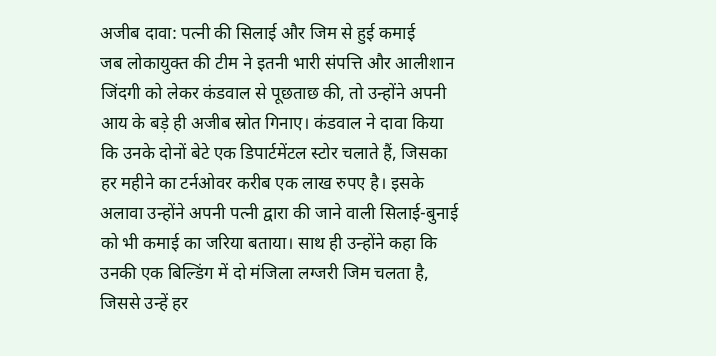अजीब दावा: पत्नी की सिलाई और जिम से हुई कमाई
जब लोकायुक्त की टीम ने इतनी भारी संपत्ति और आलीशान जिंदगी को लेकर कंडवाल से पूछताछ की, तो उन्होंने अपनी आय के बड़े ही अजीब स्रोत गिनाए। कंडवाल ने दावा किया कि उनके दोनों बेटे एक डिपार्टमेंटल स्टोर चलाते हैं, जिसका हर महीने का टर्नओवर करीब एक लाख रुपए है। इसके अलावा उन्होंने अपनी पत्नी द्वारा की जाने वाली सिलाई-बुनाई को भी कमाई का जरिया बताया। साथ ही उन्होंने कहा कि उनकी एक बिल्डिंग में दो मंजिला लग्जरी जिम चलता है, जिससे उन्हें हर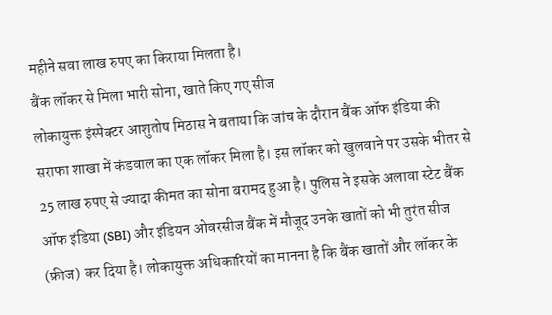महीने सवा लाख रुपए का किराया मिलता है।
बैंक लॉकर से मिला भारी सोना, खाते किए गए सीज
लोकायुक्त इंस्पेक्टर आशुतोष मिठास ने बताया कि जांच के दौरान बैंक ऑफ इंडिया की सराफा शाखा में कंडवाल का एक लॉकर मिला है। इस लॉकर को खुलवाने पर उसके भीतर से 25 लाख रुपए से ज्यादा कीमत का सोना बरामद हुआ है। पुलिस ने इसके अलावा स्टेट बैंक ऑफ इंडिया (SBI) और इंडियन ओवरसीज बैंक में मौजूद उनके खातों को भी तुरंत सीज (फ्रीज) कर दिया है। लोकायुक्त अधिकारियों का मानना है कि बैंक खातों और लॉकर के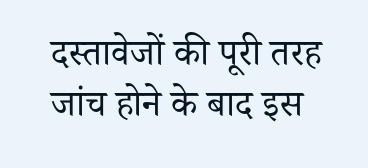दस्तावेजों की पूरी तरह जांच होने के बाद इस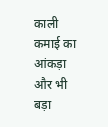काली कमाई का आंकड़ा और भी बड़ा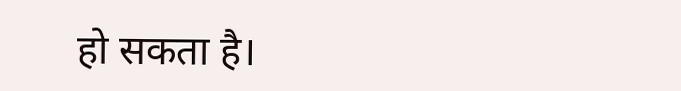हो सकता है।